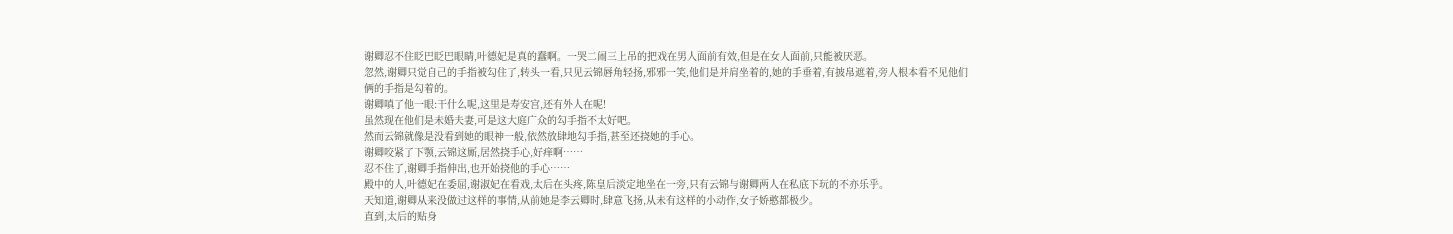谢卿忍不住眨巴眨巴眼睛,叶德妃是真的蠢啊。一哭二闹三上吊的把戏在男人面前有效,但是在女人面前,只能被厌恶。
忽然,谢卿只觉自己的手指被勾住了,转头一看,只见云锦唇角轻扬,邪邪一笑,他们是并肩坐着的,她的手垂着,有披帛遮着,旁人根本看不见他们俩的手指是勾着的。
谢卿嗔了他一眼:干什么呢,这里是寿安宫,还有外人在呢!
虽然现在他们是未婚夫妻,可是这大庭广众的勾手指不太好吧。
然而云锦就像是没看到她的眼神一般,依然放肆地勾手指,甚至还挠她的手心。
谢卿咬紧了下颚,云锦这厮,居然挠手心,好痒啊……
忍不住了,谢卿手指伸出,也开始挠他的手心……
殿中的人,叶德妃在委屈,谢淑妃在看戏,太后在头疼,陈皇后淡定地坐在一旁,只有云锦与谢卿两人在私底下玩的不亦乐乎。
天知道,谢卿从来没做过这样的事情,从前她是李云卿时,肆意飞扬,从未有这样的小动作,女子娇憨都极少。
直到,太后的贴身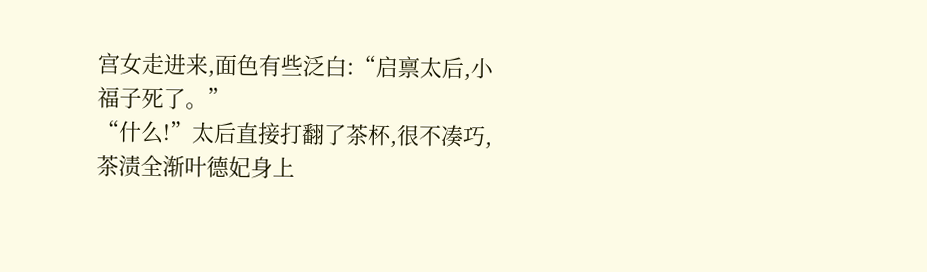宫女走进来,面色有些泛白:“启禀太后,小福子死了。”
“什么!”太后直接打翻了茶杯,很不凑巧,茶渍全渐叶德妃身上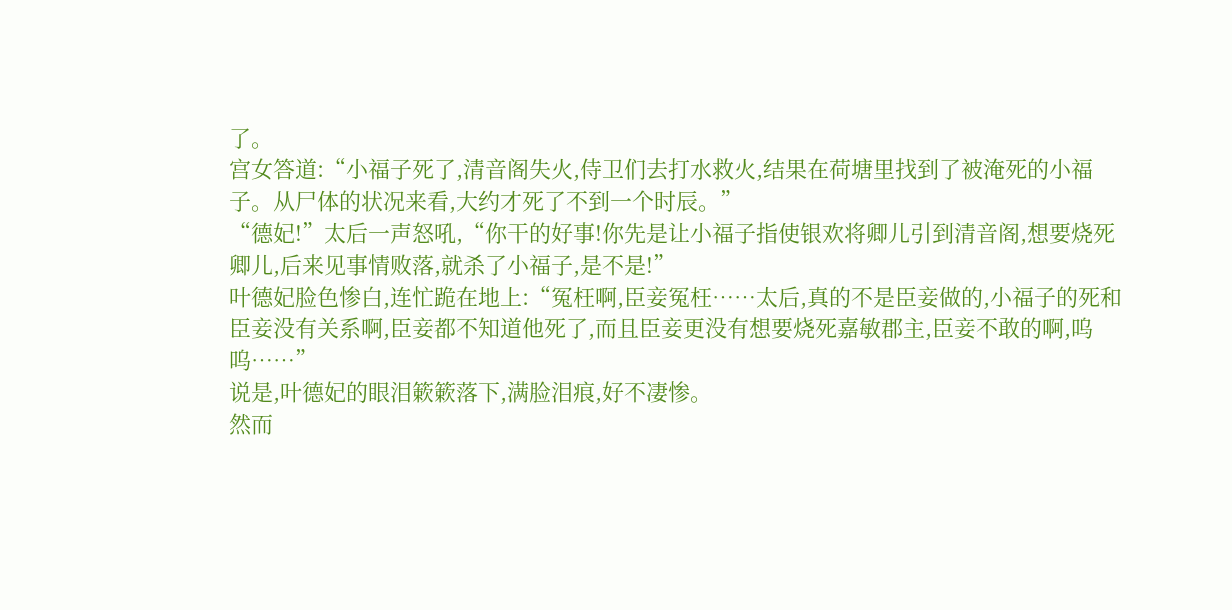了。
宫女答道:“小福子死了,清音阁失火,侍卫们去打水救火,结果在荷塘里找到了被淹死的小福子。从尸体的状况来看,大约才死了不到一个时辰。”
“德妃!”太后一声怒吼,“你干的好事!你先是让小福子指使银欢将卿儿引到清音阁,想要烧死卿儿,后来见事情败落,就杀了小福子,是不是!”
叶德妃脸色惨白,连忙跪在地上:“冤枉啊,臣妾冤枉……太后,真的不是臣妾做的,小福子的死和臣妾没有关系啊,臣妾都不知道他死了,而且臣妾更没有想要烧死嘉敏郡主,臣妾不敢的啊,呜呜……”
说是,叶德妃的眼泪簌簌落下,满脸泪痕,好不凄惨。
然而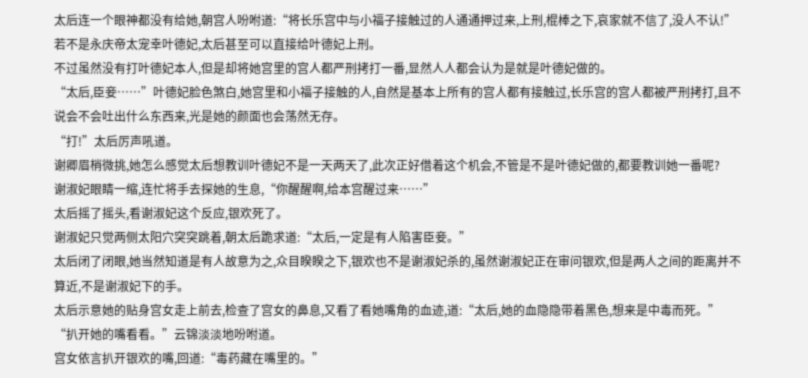太后连一个眼神都没有给她,朝宫人吩咐道:“将长乐宫中与小福子接触过的人通通押过来,上刑,棍棒之下,哀家就不信了,没人不认!”
若不是永庆帝太宠幸叶德妃,太后甚至可以直接给叶德妃上刑。
不过虽然没有打叶德妃本人,但是却将她宫里的宫人都严刑拷打一番,显然人人都会认为是就是叶德妃做的。
“太后,臣妾……”叶德妃脸色煞白,她宫里和小福子接触的人,自然是基本上所有的宫人都有接触过,长乐宫的宫人都被严刑拷打,且不说会不会吐出什么东西来,光是她的颜面也会荡然无存。
“打!”太后厉声吼道。
谢卿眉梢微挑,她怎么感觉太后想教训叶德妃不是一天两天了,此次正好借着这个机会,不管是不是叶德妃做的,都要教训她一番呢?
谢淑妃眼睛一缩,连忙将手去探她的生息,“你醒醒啊,给本宫醒过来……”
太后摇了摇头,看谢淑妃这个反应,银欢死了。
谢淑妃只觉两侧太阳穴突突跳着,朝太后跪求道:“太后,一定是有人陷害臣妾。”
太后闭了闭眼,她当然知道是有人故意为之,众目睽睽之下,银欢也不是谢淑妃杀的,虽然谢淑妃正在审问银欢,但是两人之间的距离并不算近,不是谢淑妃下的手。
太后示意她的贴身宫女走上前去,检查了宫女的鼻息,又看了看她嘴角的血迹,道:“太后,她的血隐隐带着黑色,想来是中毒而死。”
“扒开她的嘴看看。”云锦淡淡地吩咐道。
宫女依言扒开银欢的嘴,回道:“毒药藏在嘴里的。”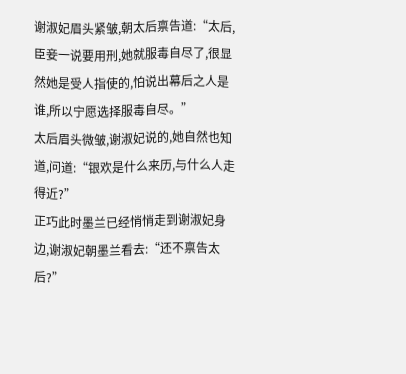谢淑妃眉头紧皱,朝太后禀告道:“太后,臣妾一说要用刑,她就服毒自尽了,很显然她是受人指使的,怕说出幕后之人是谁,所以宁愿选择服毒自尽。”
太后眉头微皱,谢淑妃说的,她自然也知道,问道:“银欢是什么来历,与什么人走得近?”
正巧此时墨兰已经悄悄走到谢淑妃身边,谢淑妃朝墨兰看去:“还不禀告太后?”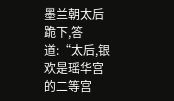墨兰朝太后跪下,答道:“太后,银欢是瑶华宫的二等宫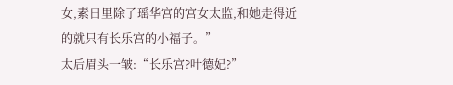女,素日里除了瑶华宫的宫女太监,和她走得近的就只有长乐宫的小福子。”
太后眉头一皱:“长乐宫?叶德妃?”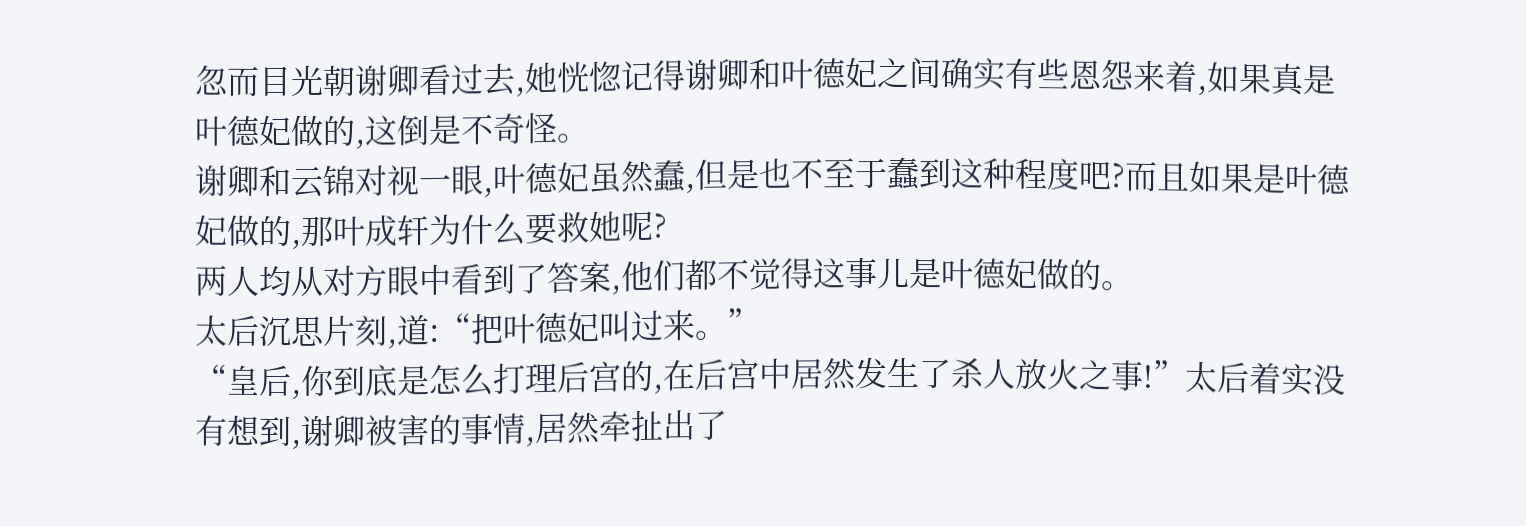忽而目光朝谢卿看过去,她恍惚记得谢卿和叶德妃之间确实有些恩怨来着,如果真是叶德妃做的,这倒是不奇怪。
谢卿和云锦对视一眼,叶德妃虽然蠢,但是也不至于蠢到这种程度吧?而且如果是叶德妃做的,那叶成轩为什么要救她呢?
两人均从对方眼中看到了答案,他们都不觉得这事儿是叶德妃做的。
太后沉思片刻,道:“把叶德妃叫过来。”
“皇后,你到底是怎么打理后宫的,在后宫中居然发生了杀人放火之事!”太后着实没有想到,谢卿被害的事情,居然牵扯出了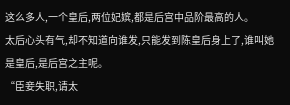这么多人,一个皇后,两位妃嫔,都是后宫中品阶最高的人。
太后心头有气,却不知道向谁发,只能发到陈皇后身上了,谁叫她是皇后,是后宫之主呢。
“臣妾失职,请太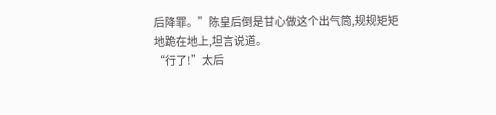后降罪。”陈皇后倒是甘心做这个出气筒,规规矩矩地跪在地上,坦言说道。
“行了!”太后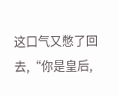这口气又憋了回去,“你是皇后,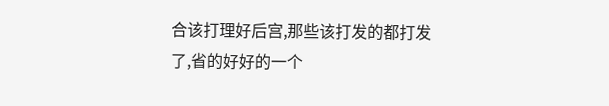合该打理好后宫,那些该打发的都打发了,省的好好的一个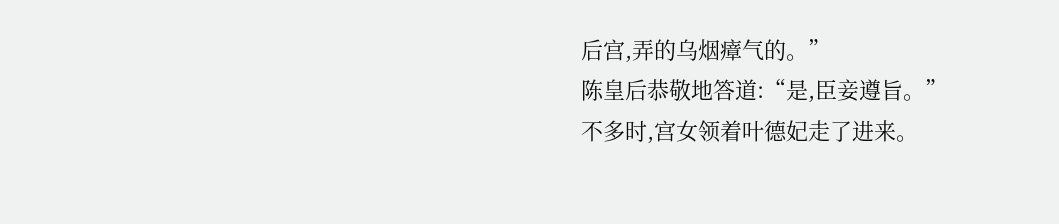后宫,弄的乌烟瘴气的。”
陈皇后恭敬地答道:“是,臣妾遵旨。”
不多时,宫女领着叶德妃走了进来。